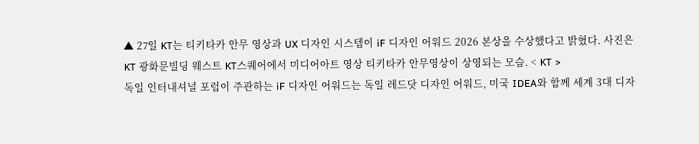▲ 27일 KT는 티키타카 안무 영상과 UX 디자인 시스템이 iF 디자인 어워드 2026 본상을 수상했다고 밝혔다. 사진은 KT 광화문빌딩 웨스트 KT스퀘어에서 미디어아트 영상 티키타카 안무영상이 상영되는 모습. < KT >
독일 인터내셔널 포럼이 주관하는 iF 디자인 어워드는 독일 레드닷 디자인 어워드, 미국 IDEA와 함께 세계 3대 디자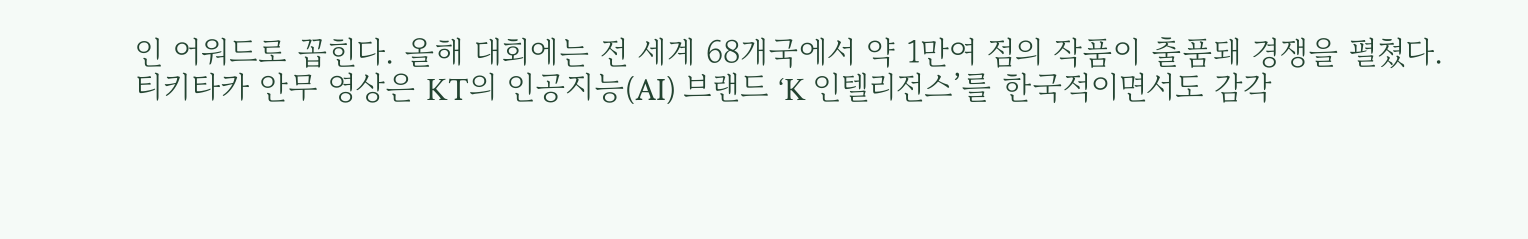인 어워드로 꼽힌다. 올해 대회에는 전 세계 68개국에서 약 1만여 점의 작품이 출품돼 경쟁을 펼쳤다.
티키타카 안무 영상은 KT의 인공지능(AI) 브랜드 ‘K 인텔리전스’를 한국적이면서도 감각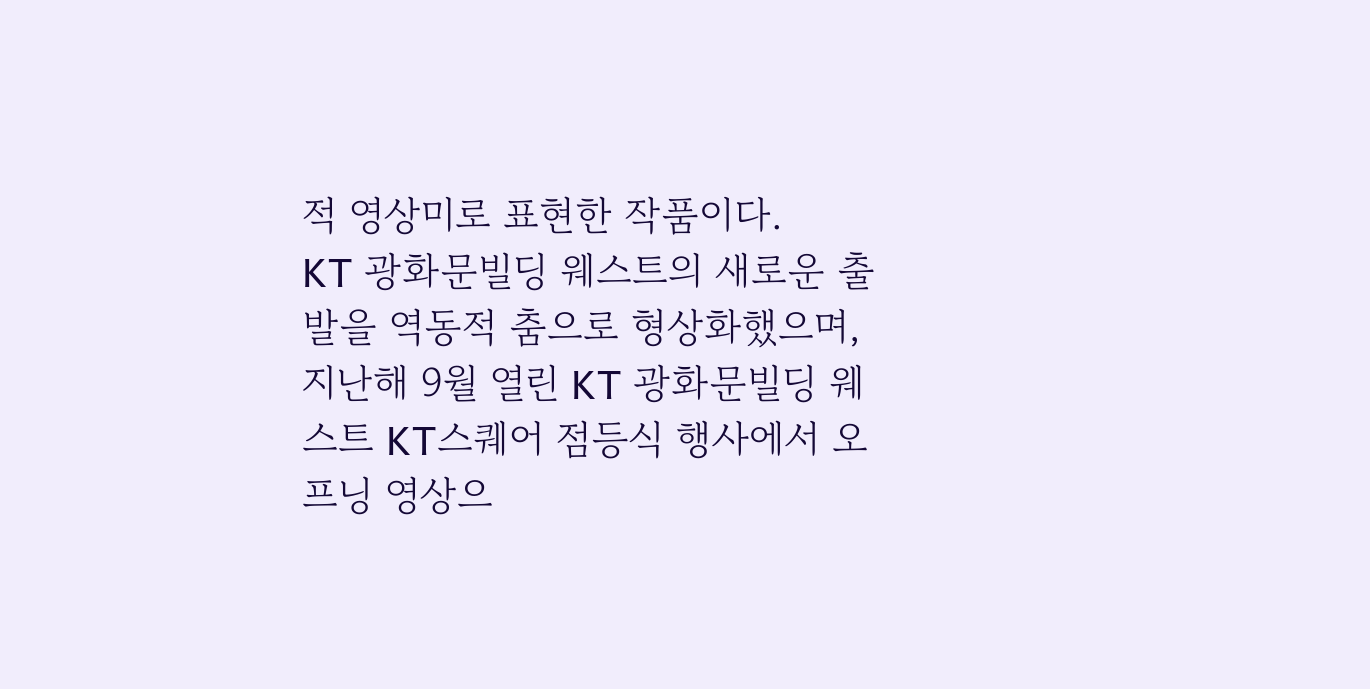적 영상미로 표현한 작품이다.
KT 광화문빌딩 웨스트의 새로운 출발을 역동적 춤으로 형상화했으며, 지난해 9월 열린 KT 광화문빌딩 웨스트 KT스퀘어 점등식 행사에서 오프닝 영상으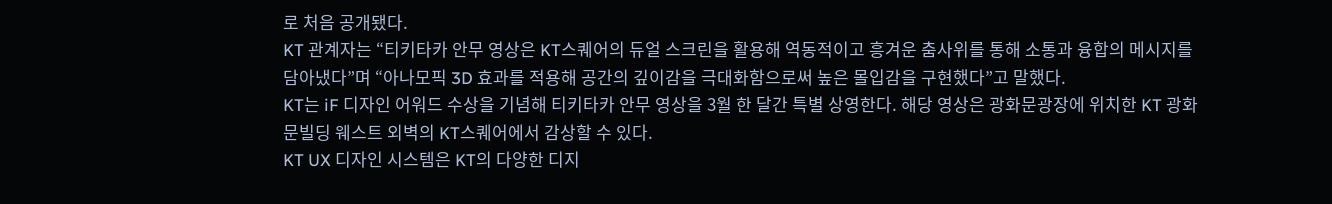로 처음 공개됐다.
KT 관계자는 “티키타카 안무 영상은 KT스퀘어의 듀얼 스크린을 활용해 역동적이고 흥겨운 춤사위를 통해 소통과 융합의 메시지를 담아냈다”며 “아나모픽 3D 효과를 적용해 공간의 깊이감을 극대화함으로써 높은 몰입감을 구현했다”고 말했다.
KT는 iF 디자인 어워드 수상을 기념해 티키타카 안무 영상을 3월 한 달간 특별 상영한다. 해당 영상은 광화문광장에 위치한 KT 광화문빌딩 웨스트 외벽의 KT스퀘어에서 감상할 수 있다.
KT UX 디자인 시스템은 KT의 다양한 디지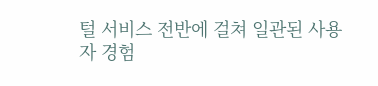털 서비스 전반에 걸쳐 일관된 사용자 경험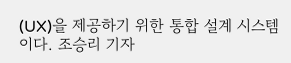(UX)을 제공하기 위한 통합 설계 시스템이다. 조승리 기자